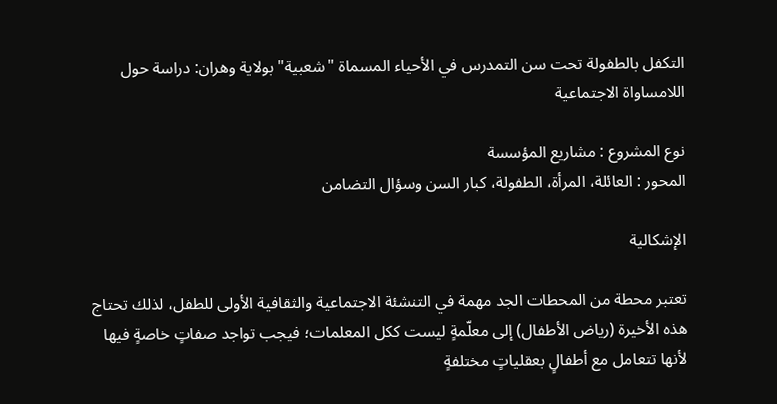التكفل بالطفولة تحت سن التمدرس في الأحياء المسماة "شعبية" بولاية وهران: دراسة حول اللامساواة الاجتماعية

نوع المشروع : مشاريع المؤسسة
المحور : العائلة، المرأة، الطفولة، كبار السن وسؤال التضامن

الإشكالية

تعتبر محطة من المحطات الجد مهمة في التنشئة الاجتماعية والثقافية الأولى للطفل، لذلك تحتاج هذه الأخيرة (رياض الأطفال) إلى معلّمةٍ ليست ككل المعلمات؛ فيجب تواجد صفاتٍ خاصةٍ فيها لأنها تتعامل مع أطفالٍ بعقلياتٍ مختلفةٍ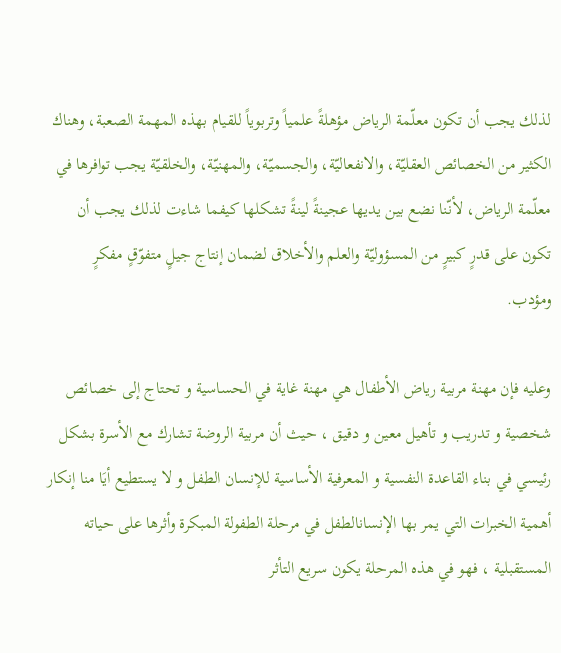لذلك يجب أن تكون معلّمة الرياض مؤهلةً علمياً وتربوياً للقيام بهذه المهمة الصعبة، وهناك الكثير من الخصائص العقليّة، والانفعاليّة، والجسميّة، والمهنيّة، والخلقيّة يجب توافرها في معلّمة الرياض، لأنّنا نضع بين يديها عجينةً لينةً تشكلها كيفما شاءت لذلك يجب أن تكون على قدرٍ كبيرٍ من المسؤوليّة والعلم والأخلاق لضمان إنتاج جيلٍ متفوّقٍ مفكرٍ ومؤدب.

وعليه فإن مهنة مربية رياض الأطفال هي مهنة غاية في الحساسية و تحتاج إلى خصائص شخصية و تدريب و تأهيل معين و دقيق ، حيث أن مربية الروضة تشارك مع الأسرة بشكل رئيسي في بناء القاعدة النفسية و المعرفية الأساسية للإنسان الطفل و لا يستطيع أيَا منا إنكار أهمية الخبرات التي يمر بها الإنسانالطفل في مرحلة الطفولة المبكرة وأثرها على حياته المستقبلية ، فهو في هذه المرحلة يكون سريع التأثر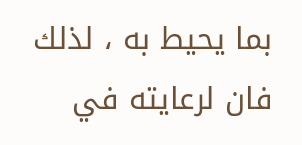بما يحيط به ، لذلك فان لرعايته في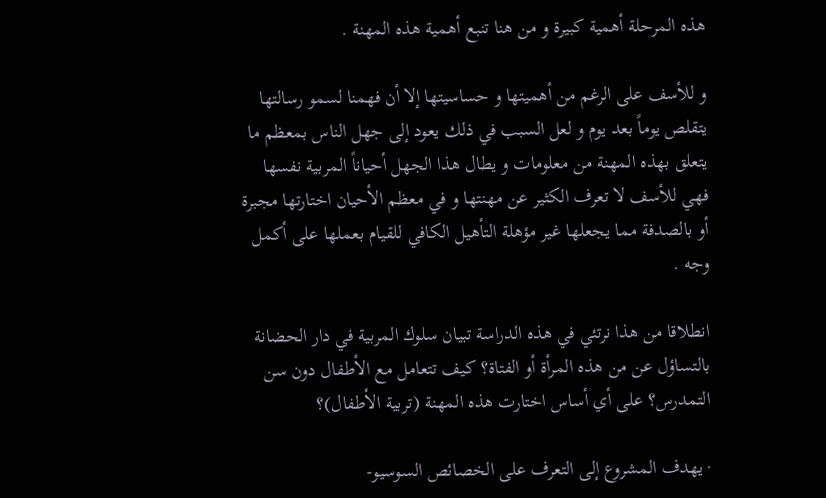هذه المرحلة أهمية كبيرة و من هنا تنبع أهمية هذه المهنة .

و للأسف على الرغم من أهميتها و حساسيتها إلا أن فهمنا لسمو رسالتها يتقلص يوماً بعد يوم و لعل السبب في ذلك يعود إلى جهل الناس بمعظم ما يتعلق بهذه المهنة من معلومات و يطال هذا الجهل أحياناً المربية نفسها فهي للأسف لا تعرف الكثير عن مهنتها و في معظم الأحيان اختارتها مجبرة أو بالصدفة مما يجعلها غير مؤهلة التأهيل الكافي للقيام بعملها على أكمل وجه .

انطلاقا من هذا نرتئي في هذه الدراسة تبيان سلوك المربية في دار الحضانة بالتساؤل عن من هذه المرأة أو الفتاة؟ كيف تتعامل مع الأطفال دون سن التمدرس؟ على أي أساس اختارت هذه المهنة (تربية الأطفال)؟

· يهدف المشروع إلى التعرف على الخصائص السوسيو-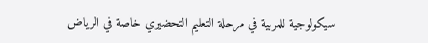سيكولوجية للمربية في مرحلة التعليم التحضيري خاصة في الرياض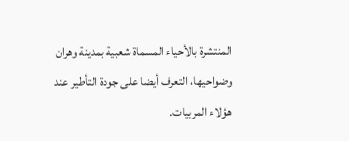المنتشرة بالأحياء المسماة شعبية بمدينة وهران وضواحيها، التعرف أيضا على جودة التأطير عند هؤلاء المربيات.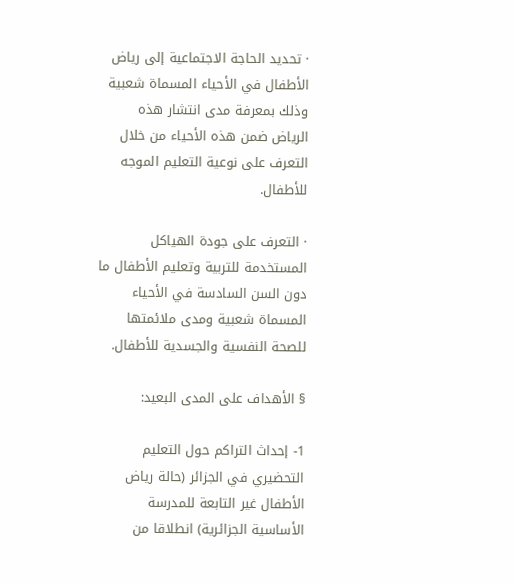· تحديد الحاجة الاجتماعية إلى رياض الأطفال في الأحياء المسماة شعبية وذلك بمعرفة مدى انتشار هذه الرياض ضمن هذه الأحياء من خلال التعرف على نوعية التعليم الموجه للأطفال.

· التعرف على جودة الهياكل المستخدمة للتربية وتعليم الأطفال ما دون السن السادسة في الأحياء المسماة شعبية ومدى ملائمتها للصحة النفسية والجسدية للأطفال.

§ الأهداف على المدى البعيد:

1- إحداث التراكم حول التعليم التحضيري في الجزائر (حالة رياض الأطفال غير التابعة للمدرسة الأساسية الجزائرية) انطلاقا من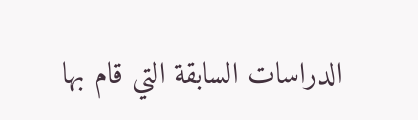الدراسات السابقة التي قام بها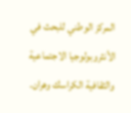المركز الوطني للبحث في الأنثروبولوجيا الاجتماعية والثقافية الكراسك وهران.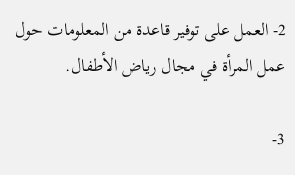2- العمل على توفير قاعدة من المعلومات حول عمل المرأة في مجال رياض الأطفال.

3-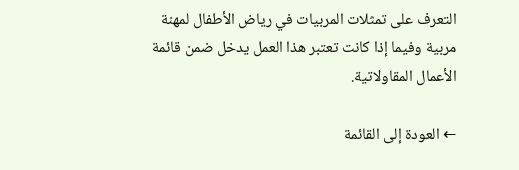التعرف على تمثلات المربيات في رياض الأطفال لمهنة مربية وفيما إذا كانت تعتبر هذا العمل يدخل ضمن قائمة الأعمال المقاولاتية.

← العودة إلى القائمة